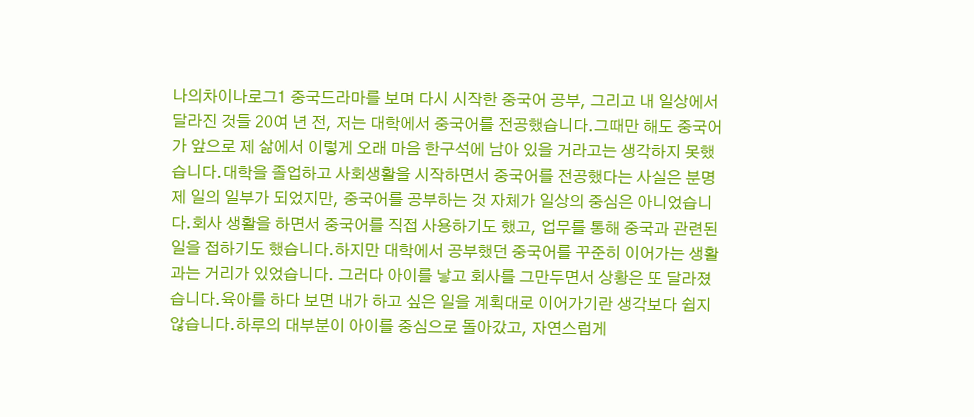나의차이나로그1 중국드라마를 보며 다시 시작한 중국어 공부, 그리고 내 일상에서 달라진 것들 20여 년 전, 저는 대학에서 중국어를 전공했습니다.그때만 해도 중국어가 앞으로 제 삶에서 이렇게 오래 마음 한구석에 남아 있을 거라고는 생각하지 못했습니다.대학을 졸업하고 사회생활을 시작하면서 중국어를 전공했다는 사실은 분명 제 일의 일부가 되었지만, 중국어를 공부하는 것 자체가 일상의 중심은 아니었습니다.회사 생활을 하면서 중국어를 직접 사용하기도 했고, 업무를 통해 중국과 관련된 일을 접하기도 했습니다.하지만 대학에서 공부했던 중국어를 꾸준히 이어가는 생활과는 거리가 있었습니다. 그러다 아이를 낳고 회사를 그만두면서 상황은 또 달라졌습니다.육아를 하다 보면 내가 하고 싶은 일을 계획대로 이어가기란 생각보다 쉽지 않습니다.하루의 대부분이 아이를 중심으로 돌아갔고, 자연스럽게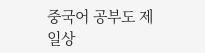중국어 공부도 제 일상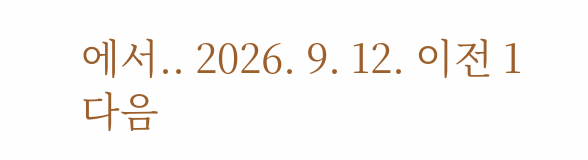에서.. 2026. 9. 12. 이전 1 다음